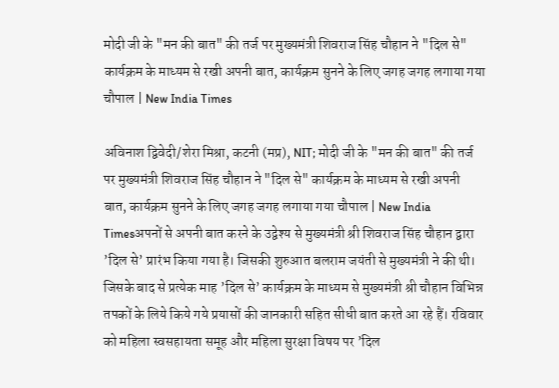मोदी जी के "मन की बात" की तर्ज पर मुख्यमंत्री शिवराज सिंह चौहान ने "दिल से" कार्यक्रम के माध्यम से रखी अपनी बात, कार्यक्रम सुनने के लिए जगह जगह लगाया गया चौपाल | New India Times

अविनाश द्विवेदी/शेरा मिश्रा, कटनी (मप्र), NIT; मोदी जी के "मन की बात" की तर्ज पर मुख्यमंत्री शिवराज सिंह चौहान ने "दिल से" कार्यक्रम के माध्यम से रखी अपनी बात, कार्यक्रम सुनने के लिए जगह जगह लगाया गया चौपाल | New India Timesअपनों से अपनी बात करने के उद्वेश्य से मुख्यमंत्री श्री शिवराज सिंह चौहान द्वारा ’दिल से’ प्रारंभ किया गया है। जिसकी शुरुआत बलराम जयंती से मुख्यमंत्री ने की थी। जिसके बाद से प्रत्येक माह ’दिल से’ कार्यक्रम के माध्यम से मुख्यमंत्री श्री चौहान विभिन्न तपकों के लिये किये गये प्रयासों की जानकारी सहित सीधी बात करते आ रहे हैं। रविवार को महिला स्वसहायता समूह और महिला सुरक्षा विषय पर ’दिल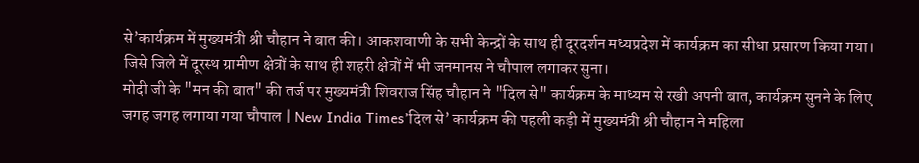से’कार्यक्रम में मुख्यमंत्री श्री चौहान ने बात की। आकशवाणी के सभी केन्द्रों के साथ ही दूरदर्शन मध्यप्रदेश में कार्यक्रम का सीधा प्रसारण किया गया। जिसे जिले में दूरस्थ ग्रामीण क्षेत्रों के साथ ही शहरी क्षेत्रों में भी जनमानस ने चौपाल लगाकर सुना।
मोदी जी के "मन की बात" की तर्ज पर मुख्यमंत्री शिवराज सिंह चौहान ने "दिल से" कार्यक्रम के माध्यम से रखी अपनी बात, कार्यक्रम सुनने के लिए जगह जगह लगाया गया चौपाल | New India Times’दिल से’ कार्यक्रम की पहली कड़ी में मुख्यमंत्री श्री चौहान ने महिला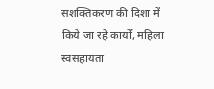सशक्तिकरण की दिशा में किये जा रहे कार्यों, महिला स्वसहायता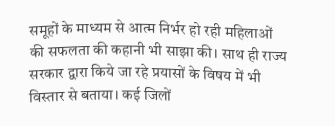समूहों के माध्यम से आत्म निर्भर हो रही महिलाओं की सफलता की कहानी भी साझा की। साथ ही राज्य सरकार द्वारा किये जा रहे प्रयासों के विषय में भी विस्तार से बताया। कई जिलों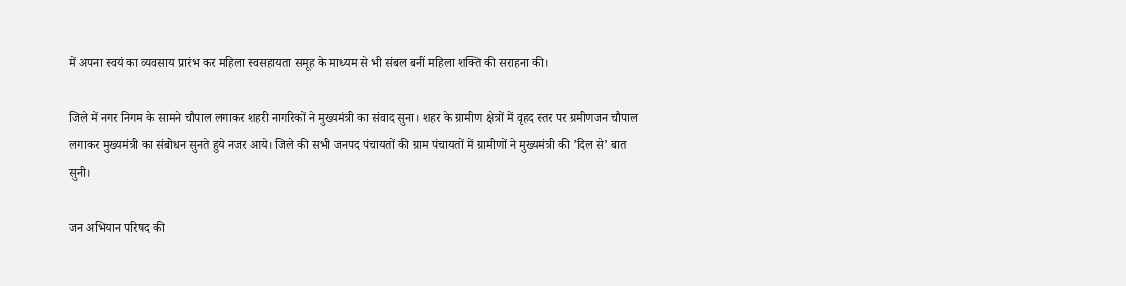में अपना स्वयं का व्यवसाय प्रारंभ कर महिला स्वसहायता समूह के माध्यम से भी संबल बनीं महिला शक्ति की सराहना की।

जिले में नगर निगम के सामने चौपाल लगाकर शहरी नागरिकों ने मुख्यमंत्री का संवाद सुना। शहर के ग्रामीण क्षेत्रों में वृहद स्तर पर ग्रमीणजन चौपाल लगाकर मुख्यमंत्री का संबोधन सुनते हुये नजर आये। जिले की सभी जनपद पंचायतों की ग्राम पंचायतों में ग्रामीणों ने मुख्यमंत्री की ’दिल से’ बात सुनी।

जन अभियान परिषद की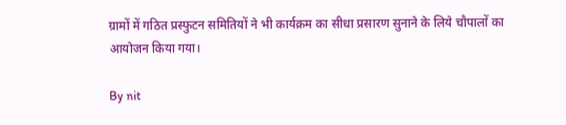ग्रामों में गठित प्रस्फुटन समितियों ने भी कार्यक्रम का सीधा प्रसारण सुनाने के लिये चौपालों का आयोजन किया गया।

By nit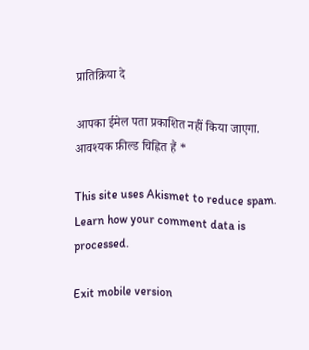प्रातिक्रिया दे

आपका ईमेल पता प्रकाशित नहीं किया जाएगा. आवश्यक फ़ील्ड चिह्नित हैं *

This site uses Akismet to reduce spam. Learn how your comment data is processed.

Exit mobile version